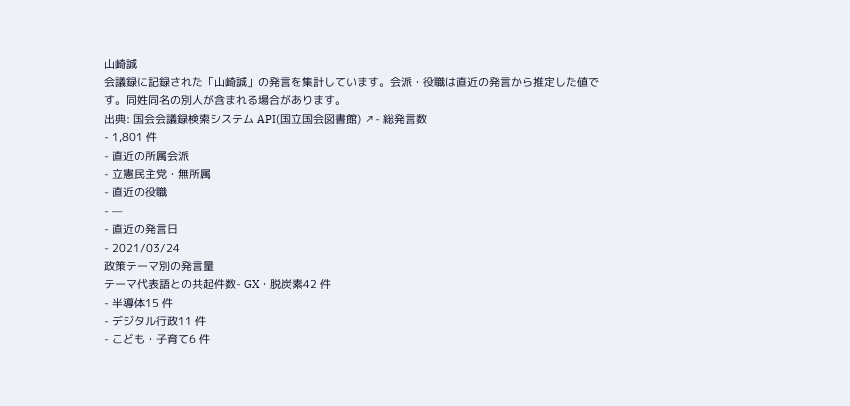山崎誠
会議録に記録された「山崎誠」の発言を集計しています。会派・役職は直近の発言から推定した値です。同姓同名の別人が含まれる場合があります。
出典: 国会会議録検索システム API(国立国会図書館) ↗- 総発言数
- 1,801 件
- 直近の所属会派
- 立憲民主党・無所属
- 直近の役職
- —
- 直近の発言日
- 2021/03/24
政策テーマ別の発言量
テーマ代表語との共起件数- GX・脱炭素42 件
- 半導体15 件
- デジタル行政11 件
- こども・子育て6 件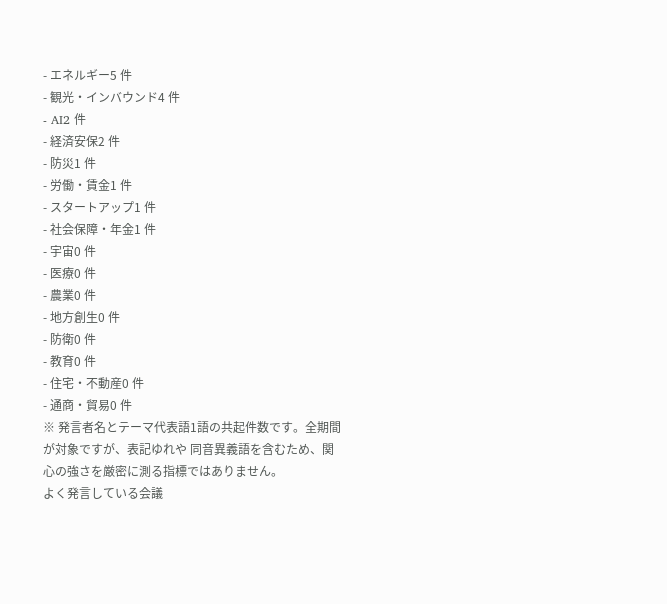- エネルギー5 件
- 観光・インバウンド4 件
- AI2 件
- 経済安保2 件
- 防災1 件
- 労働・賃金1 件
- スタートアップ1 件
- 社会保障・年金1 件
- 宇宙0 件
- 医療0 件
- 農業0 件
- 地方創生0 件
- 防衛0 件
- 教育0 件
- 住宅・不動産0 件
- 通商・貿易0 件
※ 発言者名とテーマ代表語1語の共起件数です。全期間が対象ですが、表記ゆれや 同音異義語を含むため、関心の強さを厳密に測る指標ではありません。
よく発言している会議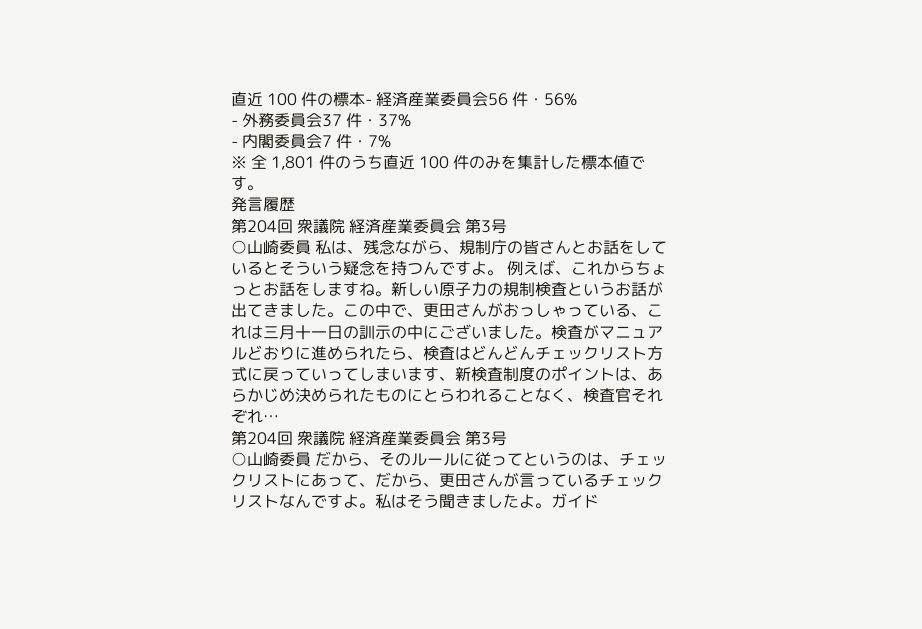直近 100 件の標本- 経済産業委員会56 件・56%
- 外務委員会37 件・37%
- 内閣委員会7 件・7%
※ 全 1,801 件のうち直近 100 件のみを集計した標本値です。
発言履歴
第204回 衆議院 経済産業委員会 第3号
○山崎委員 私は、残念ながら、規制庁の皆さんとお話をしているとそういう疑念を持つんですよ。 例えば、これからちょっとお話をしますね。新しい原子力の規制検査というお話が出てきました。この中で、更田さんがおっしゃっている、これは三月十一日の訓示の中にございました。検査がマニュアルどおりに進められたら、検査はどんどんチェックリスト方式に戻っていってしまいます、新検査制度のポイントは、あらかじめ決められたものにとらわれることなく、検査官それぞれ…
第204回 衆議院 経済産業委員会 第3号
○山崎委員 だから、そのルールに従ってというのは、チェックリストにあって、だから、更田さんが言っているチェックリストなんですよ。私はそう聞きましたよ。ガイド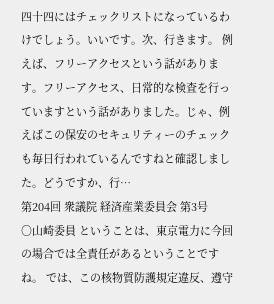四十四にはチェックリストになっているわけでしょう。いいです。次、行きます。 例えば、フリーアクセスという話があります。フリーアクセス、日常的な検査を行っていますという話がありました。じゃ、例えばこの保安のセキュリティーのチェックも毎日行われているんですねと確認しました。どうですか、行…
第204回 衆議院 経済産業委員会 第3号
○山崎委員 ということは、東京電力に今回の場合では全責任があるということですね。 では、この核物質防護規定違反、遵守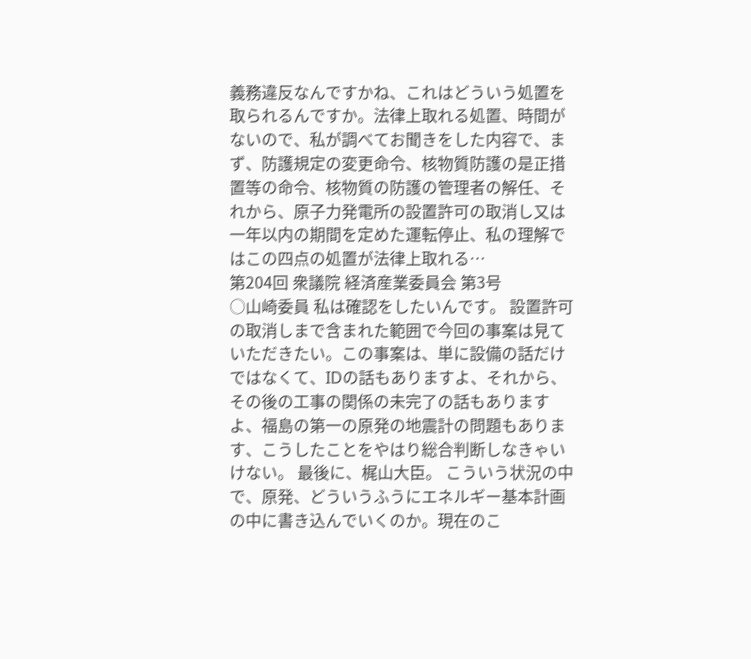義務違反なんですかね、これはどういう処置を取られるんですか。法律上取れる処置、時間がないので、私が調べてお聞きをした内容で、まず、防護規定の変更命令、核物質防護の是正措置等の命令、核物質の防護の管理者の解任、それから、原子力発電所の設置許可の取消し又は一年以内の期間を定めた運転停止、私の理解ではこの四点の処置が法律上取れる…
第204回 衆議院 経済産業委員会 第3号
○山崎委員 私は確認をしたいんです。 設置許可の取消しまで含まれた範囲で今回の事案は見ていただきたい。この事案は、単に設備の話だけではなくて、IDの話もありますよ、それから、その後の工事の関係の未完了の話もありますよ、福島の第一の原発の地震計の問題もあります、こうしたことをやはり総合判断しなきゃいけない。 最後に、梶山大臣。 こういう状況の中で、原発、どういうふうにエネルギー基本計画の中に書き込んでいくのか。現在のこ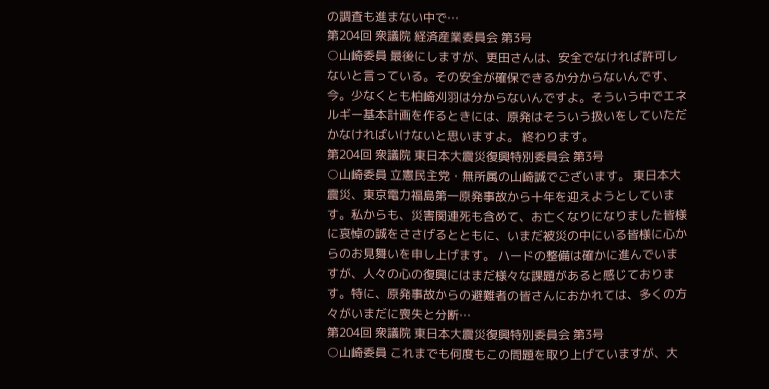の調査も進まない中で…
第204回 衆議院 経済産業委員会 第3号
○山崎委員 最後にしますが、更田さんは、安全でなければ許可しないと言っている。その安全が確保できるか分からないんです、今。少なくとも柏崎刈羽は分からないんですよ。そういう中でエネルギー基本計画を作るときには、原発はそういう扱いをしていただかなければいけないと思いますよ。 終わります。
第204回 衆議院 東日本大震災復興特別委員会 第3号
○山崎委員 立憲民主党・無所属の山崎誠でございます。 東日本大震災、東京電力福島第一原発事故から十年を迎えようとしています。私からも、災害関連死も含めて、お亡くなりになりました皆様に哀悼の誠をささげるとともに、いまだ被災の中にいる皆様に心からのお見舞いを申し上げます。 ハードの整備は確かに進んでいますが、人々の心の復興にはまだ様々な課題があると感じております。特に、原発事故からの避難者の皆さんにおかれては、多くの方々がいまだに喪失と分断…
第204回 衆議院 東日本大震災復興特別委員会 第3号
○山崎委員 これまでも何度もこの問題を取り上げていますが、大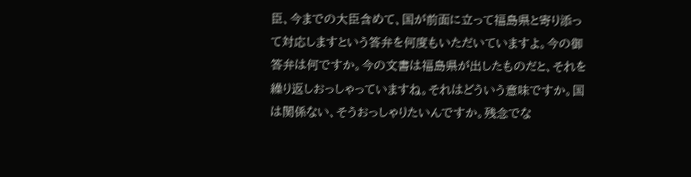臣、今までの大臣含めて、国が前面に立って福島県と寄り添って対応しますという答弁を何度もいただいていますよ。今の御答弁は何ですか。今の文書は福島県が出したものだと、それを繰り返しおっしゃっていますね。それはどういう意味ですか。国は関係ない、そうおっしゃりたいんですか。残念でな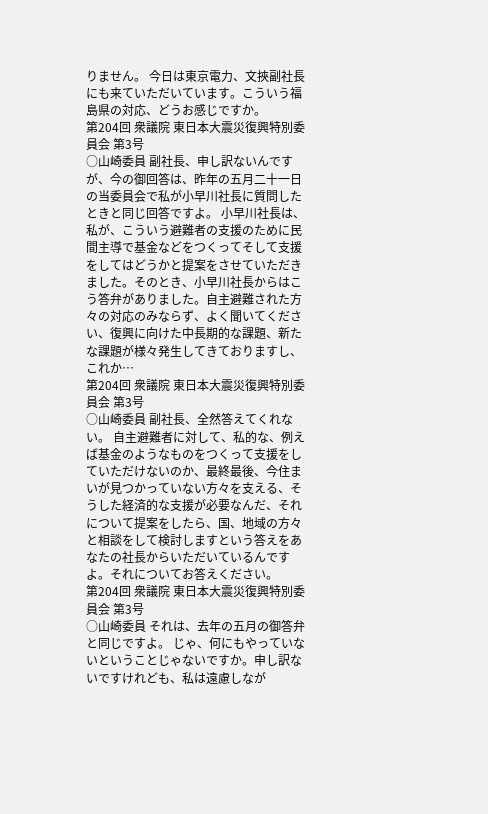りません。 今日は東京電力、文挾副社長にも来ていただいています。こういう福島県の対応、どうお感じですか。
第204回 衆議院 東日本大震災復興特別委員会 第3号
○山崎委員 副社長、申し訳ないんですが、今の御回答は、昨年の五月二十一日の当委員会で私が小早川社長に質問したときと同じ回答ですよ。 小早川社長は、私が、こういう避難者の支援のために民間主導で基金などをつくってそして支援をしてはどうかと提案をさせていただきました。そのとき、小早川社長からはこう答弁がありました。自主避難された方々の対応のみならず、よく聞いてください、復興に向けた中長期的な課題、新たな課題が様々発生してきておりますし、これか…
第204回 衆議院 東日本大震災復興特別委員会 第3号
○山崎委員 副社長、全然答えてくれない。 自主避難者に対して、私的な、例えば基金のようなものをつくって支援をしていただけないのか、最終最後、今住まいが見つかっていない方々を支える、そうした経済的な支援が必要なんだ、それについて提案をしたら、国、地域の方々と相談をして検討しますという答えをあなたの社長からいただいているんですよ。それについてお答えください。
第204回 衆議院 東日本大震災復興特別委員会 第3号
○山崎委員 それは、去年の五月の御答弁と同じですよ。 じゃ、何にもやっていないということじゃないですか。申し訳ないですけれども、私は遠慮しなが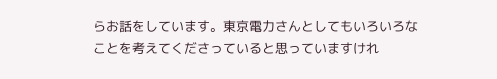らお話をしています。東京電力さんとしてもいろいろなことを考えてくださっていると思っていますけれ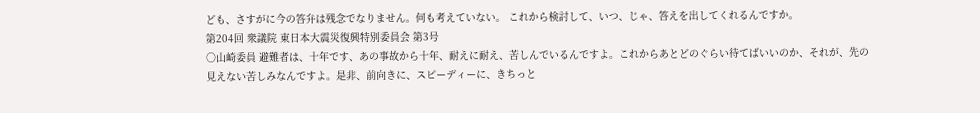ども、さすがに今の答弁は残念でなりません。何も考えていない。 これから検討して、いつ、じゃ、答えを出してくれるんですか。
第204回 衆議院 東日本大震災復興特別委員会 第3号
○山崎委員 避難者は、十年です、あの事故から十年、耐えに耐え、苦しんでいるんですよ。これからあとどのぐらい待てばいいのか、それが、先の見えない苦しみなんですよ。是非、前向きに、スピーディーに、きちっと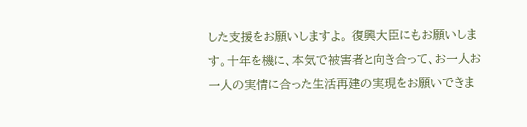した支援をお願いしますよ。 復興大臣にもお願いします。十年を機に、本気で被害者と向き合って、お一人お一人の実情に合った生活再建の実現をお願いできま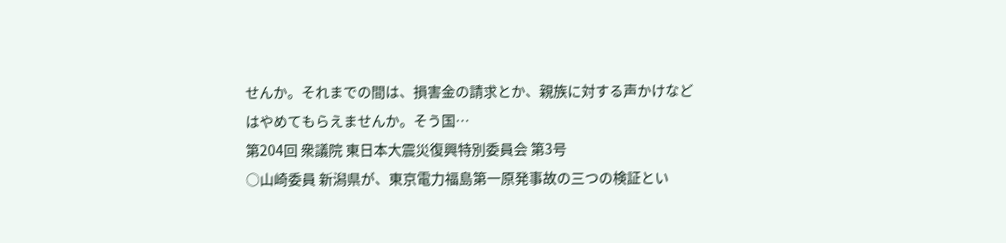せんか。それまでの間は、損害金の請求とか、親族に対する声かけなどはやめてもらえませんか。そう国…
第204回 衆議院 東日本大震災復興特別委員会 第3号
○山崎委員 新潟県が、東京電力福島第一原発事故の三つの検証とい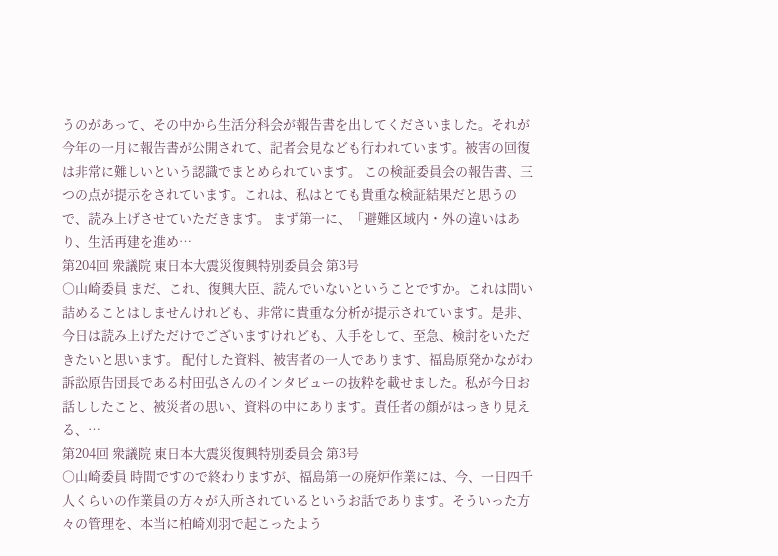うのがあって、その中から生活分科会が報告書を出してくださいました。それが今年の一月に報告書が公開されて、記者会見なども行われています。被害の回復は非常に難しいという認識でまとめられています。 この検証委員会の報告書、三つの点が提示をされています。これは、私はとても貴重な検証結果だと思うので、読み上げさせていただきます。 まず第一に、「避難区域内・外の違いはあり、生活再建を進め…
第204回 衆議院 東日本大震災復興特別委員会 第3号
○山崎委員 まだ、これ、復興大臣、読んでいないということですか。これは問い詰めることはしませんけれども、非常に貴重な分析が提示されています。是非、今日は読み上げただけでございますけれども、入手をして、至急、検討をいただきたいと思います。 配付した資料、被害者の一人であります、福島原発かながわ訴訟原告団長である村田弘さんのインタビューの抜粋を載せました。私が今日お話ししたこと、被災者の思い、資料の中にあります。責任者の顔がはっきり見える、…
第204回 衆議院 東日本大震災復興特別委員会 第3号
○山崎委員 時間ですので終わりますが、福島第一の廃炉作業には、今、一日四千人くらいの作業員の方々が入所されているというお話であります。そういった方々の管理を、本当に柏崎刈羽で起こったよう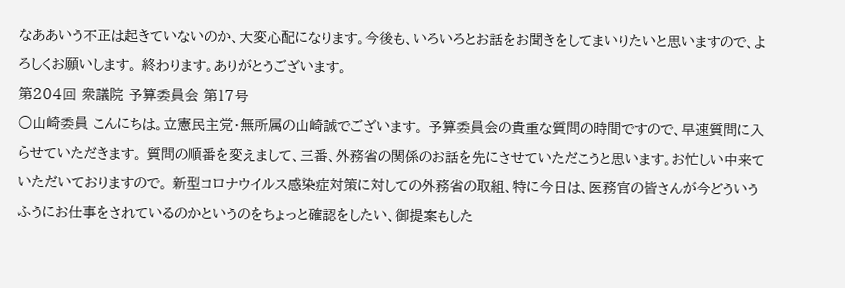なああいう不正は起きていないのか、大変心配になります。今後も、いろいろとお話をお聞きをしてまいりたいと思いますので、よろしくお願いします。 終わります。ありがとうございます。
第204回 衆議院 予算委員会 第17号
○山崎委員 こんにちは。立憲民主党・無所属の山崎誠でございます。 予算委員会の貴重な質問の時間ですので、早速質問に入らせていただきます。 質問の順番を変えまして、三番、外務省の関係のお話を先にさせていただこうと思います。お忙しい中来ていただいておりますので。 新型コロナウイルス感染症対策に対しての外務省の取組、特に今日は、医務官の皆さんが今どういうふうにお仕事をされているのかというのをちょっと確認をしたい、御提案もした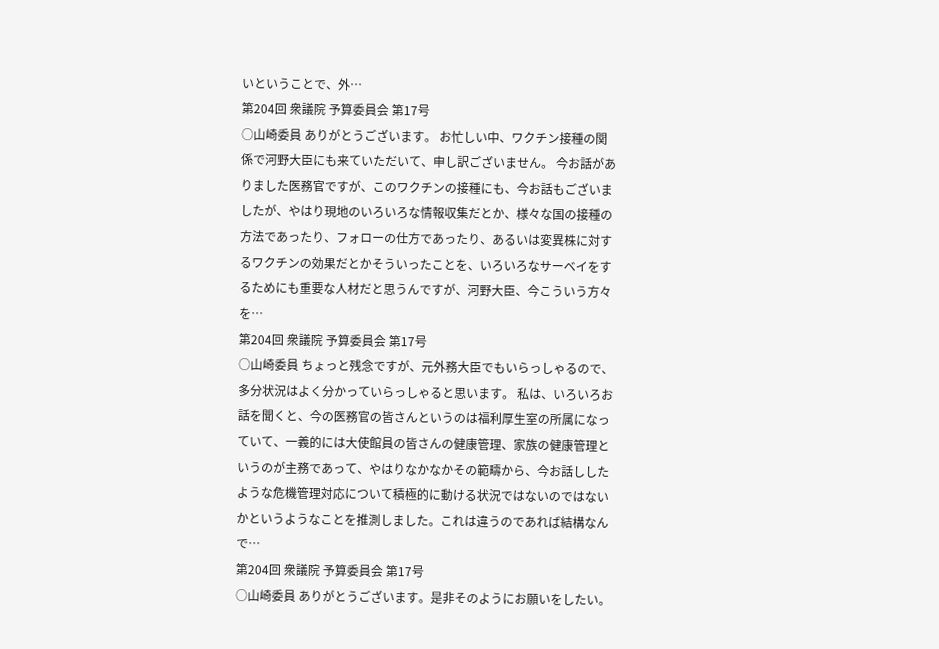いということで、外…
第204回 衆議院 予算委員会 第17号
○山崎委員 ありがとうございます。 お忙しい中、ワクチン接種の関係で河野大臣にも来ていただいて、申し訳ございません。 今お話がありました医務官ですが、このワクチンの接種にも、今お話もございましたが、やはり現地のいろいろな情報収集だとか、様々な国の接種の方法であったり、フォローの仕方であったり、あるいは変異株に対するワクチンの効果だとかそういったことを、いろいろなサーベイをするためにも重要な人材だと思うんですが、河野大臣、今こういう方々を…
第204回 衆議院 予算委員会 第17号
○山崎委員 ちょっと残念ですが、元外務大臣でもいらっしゃるので、多分状況はよく分かっていらっしゃると思います。 私は、いろいろお話を聞くと、今の医務官の皆さんというのは福利厚生室の所属になっていて、一義的には大使館員の皆さんの健康管理、家族の健康管理というのが主務であって、やはりなかなかその範疇から、今お話ししたような危機管理対応について積極的に動ける状況ではないのではないかというようなことを推測しました。これは違うのであれば結構なんで…
第204回 衆議院 予算委員会 第17号
○山崎委員 ありがとうございます。是非そのようにお願いをしたい。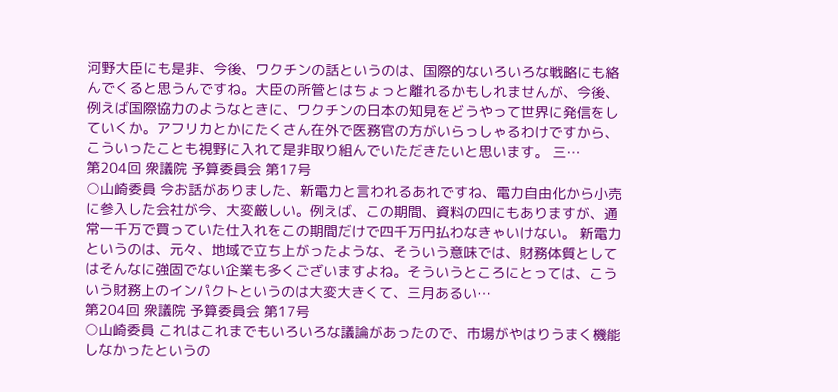河野大臣にも是非、今後、ワクチンの話というのは、国際的ないろいろな戦略にも絡んでくると思うんですね。大臣の所管とはちょっと離れるかもしれませんが、今後、例えば国際協力のようなときに、ワクチンの日本の知見をどうやって世界に発信をしていくか。アフリカとかにたくさん在外で医務官の方がいらっしゃるわけですから、こういったことも視野に入れて是非取り組んでいただきたいと思います。 三…
第204回 衆議院 予算委員会 第17号
○山崎委員 今お話がありました、新電力と言われるあれですね、電力自由化から小売に参入した会社が今、大変厳しい。例えば、この期間、資料の四にもありますが、通常一千万で買っていた仕入れをこの期間だけで四千万円払わなきゃいけない。 新電力というのは、元々、地域で立ち上がったような、そういう意味では、財務体質としてはそんなに強固でない企業も多くございますよね。そういうところにとっては、こういう財務上のインパクトというのは大変大きくて、三月あるい…
第204回 衆議院 予算委員会 第17号
○山崎委員 これはこれまでもいろいろな議論があったので、市場がやはりうまく機能しなかったというの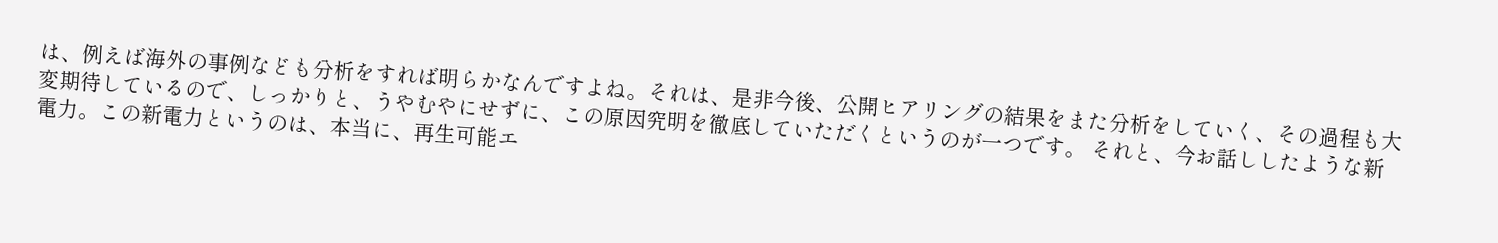は、例えば海外の事例なども分析をすれば明らかなんですよね。それは、是非今後、公開ヒアリングの結果をまた分析をしていく、その過程も大変期待しているので、しっかりと、うやむやにせずに、この原因究明を徹底していただくというのが一つです。 それと、今お話ししたような新電力。この新電力というのは、本当に、再生可能エ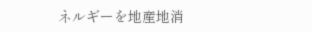ネルギーを地産地消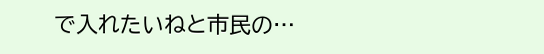で入れたいねと市民の…